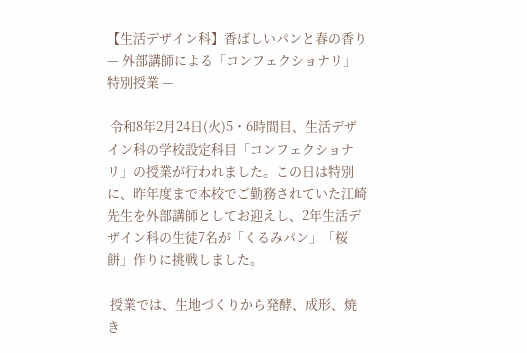【生活デザイン科】香ばしいパンと春の香り— 外部講師による「コンフェクショナリ」特別授業 —

 令和8年2月24日(火)5・6時間目、生活デザイン科の学校設定科目「コンフェクショナリ」の授業が行われました。この日は特別に、昨年度まで本校でご勤務されていた江崎先生を外部講師としてお迎えし、2年生活デザイン科の生徒7名が「くるみパン」「桜餅」作りに挑戦しました。

 授業では、生地づくりから発酵、成形、焼き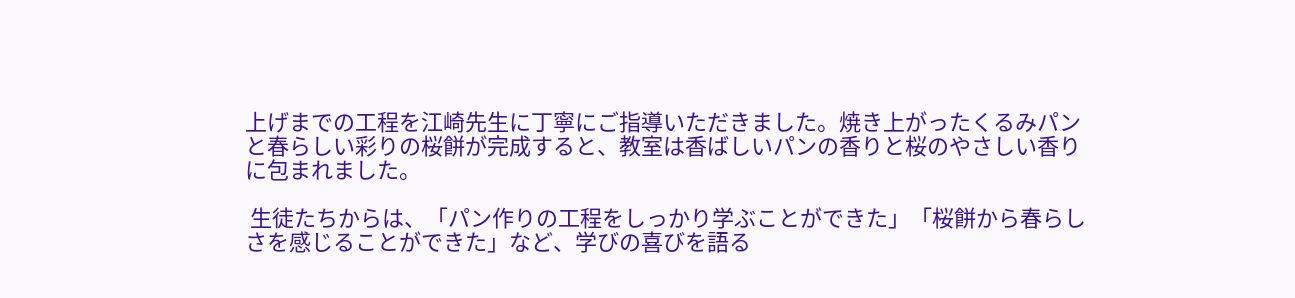上げまでの工程を江崎先生に丁寧にご指導いただきました。焼き上がったくるみパンと春らしい彩りの桜餅が完成すると、教室は香ばしいパンの香りと桜のやさしい香りに包まれました。

 生徒たちからは、「パン作りの工程をしっかり学ぶことができた」「桜餅から春らしさを感じることができた」など、学びの喜びを語る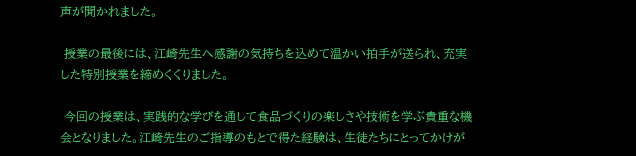声が聞かれました。

 授業の最後には、江崎先生へ感謝の気持ちを込めて温かい拍手が送られ、充実した特別授業を締めくくりました。

 今回の授業は、実践的な学びを通して食品づくりの楽しさや技術を学ぶ貴重な機会となりました。江崎先生のご指導のもとで得た経験は、生徒たちにとってかけが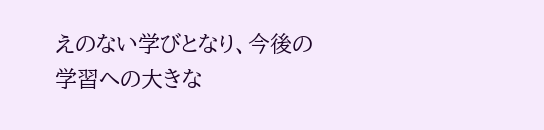えのない学びとなり、今後の学習への大きな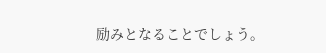励みとなることでしょう。